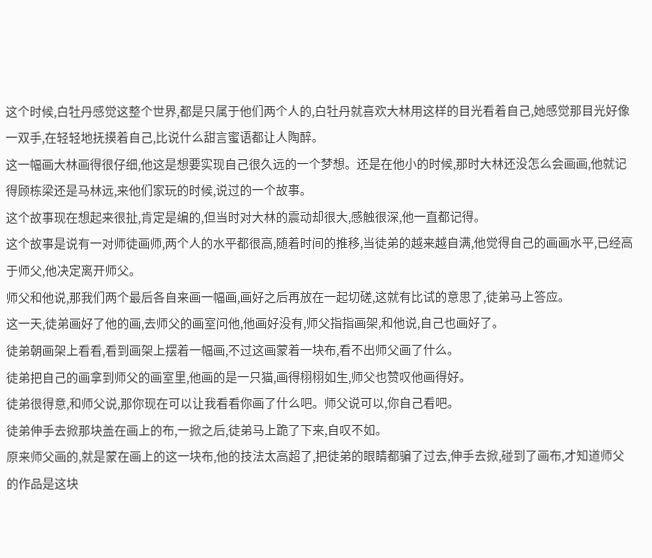这个时候,白牡丹感觉这整个世界,都是只属于他们两个人的,白牡丹就喜欢大林用这样的目光看着自己,她感觉那目光好像一双手,在轻轻地抚摸着自己,比说什么甜言蜜语都让人陶醉。
这一幅画大林画得很仔细,他这是想要实现自己很久远的一个梦想。还是在他小的时候,那时大林还没怎么会画画,他就记得顾栋梁还是马林远,来他们家玩的时候,说过的一个故事。
这个故事现在想起来很扯,肯定是编的,但当时对大林的震动却很大,感触很深,他一直都记得。
这个故事是说有一对师徒画师,两个人的水平都很高,随着时间的推移,当徒弟的越来越自满,他觉得自己的画画水平,已经高于师父,他决定离开师父。
师父和他说,那我们两个最后各自来画一幅画,画好之后再放在一起切磋,这就有比试的意思了,徒弟马上答应。
这一天,徒弟画好了他的画,去师父的画室问他,他画好没有,师父指指画架,和他说,自己也画好了。
徒弟朝画架上看看,看到画架上摆着一幅画,不过这画蒙着一块布,看不出师父画了什么。
徒弟把自己的画拿到师父的画室里,他画的是一只猫,画得栩栩如生,师父也赞叹他画得好。
徒弟很得意,和师父说,那你现在可以让我看看你画了什么吧。师父说可以,你自己看吧。
徒弟伸手去掀那块盖在画上的布,一掀之后,徒弟马上跪了下来,自叹不如。
原来师父画的,就是蒙在画上的这一块布,他的技法太高超了,把徒弟的眼睛都骗了过去,伸手去掀,碰到了画布,才知道师父的作品是这块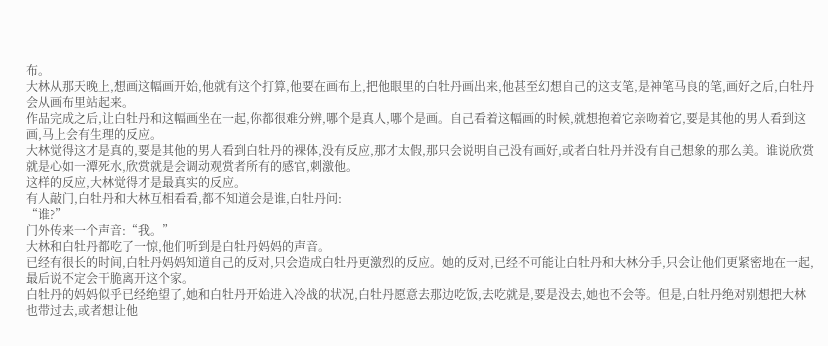布。
大林从那天晚上,想画这幅画开始,他就有这个打算,他要在画布上,把他眼里的白牡丹画出来,他甚至幻想自己的这支笔,是神笔马良的笔,画好之后,白牡丹会从画布里站起来。
作品完成之后,让白牡丹和这幅画坐在一起,你都很难分辨,哪个是真人,哪个是画。自己看着这幅画的时候,就想抱着它亲吻着它,要是其他的男人看到这画,马上会有生理的反应。
大林觉得这才是真的,要是其他的男人看到白牡丹的裸体,没有反应,那才太假,那只会说明自己没有画好,或者白牡丹并没有自己想象的那么美。谁说欣赏就是心如一潭死水,欣赏就是会调动观赏者所有的感官,刺激他。
这样的反应,大林觉得才是最真实的反应。
有人敲门,白牡丹和大林互相看看,都不知道会是谁,白牡丹问:
“谁?”
门外传来一个声音:“我。”
大林和白牡丹都吃了一惊,他们听到是白牡丹妈妈的声音。
已经有很长的时间,白牡丹妈妈知道自己的反对,只会造成白牡丹更激烈的反应。她的反对,已经不可能让白牡丹和大林分手,只会让他们更紧密地在一起,最后说不定会干脆离开这个家。
白牡丹的妈妈似乎已经绝望了,她和白牡丹开始进入冷战的状况,白牡丹愿意去那边吃饭,去吃就是,要是没去,她也不会等。但是,白牡丹绝对别想把大林也带过去,或者想让他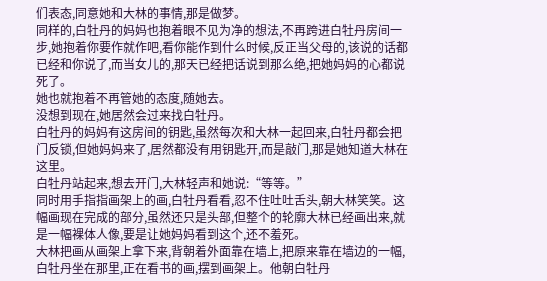们表态,同意她和大林的事情,那是做梦。
同样的,白牡丹的妈妈也抱着眼不见为净的想法,不再跨进白牡丹房间一步,她抱着你要作就作吧,看你能作到什么时候,反正当父母的,该说的话都已经和你说了,而当女儿的,那天已经把话说到那么绝,把她妈妈的心都说死了。
她也就抱着不再管她的态度,随她去。
没想到现在,她居然会过来找白牡丹。
白牡丹的妈妈有这房间的钥匙,虽然每次和大林一起回来,白牡丹都会把门反锁,但她妈妈来了,居然都没有用钥匙开,而是敲门,那是她知道大林在这里。
白牡丹站起来,想去开门,大林轻声和她说:“等等。”
同时用手指指画架上的画,白牡丹看看,忍不住吐吐舌头,朝大林笑笑。这幅画现在完成的部分,虽然还只是头部,但整个的轮廓大林已经画出来,就是一幅裸体人像,要是让她妈妈看到这个,还不羞死。
大林把画从画架上拿下来,背朝着外面靠在墙上,把原来靠在墙边的一幅,白牡丹坐在那里,正在看书的画,摆到画架上。他朝白牡丹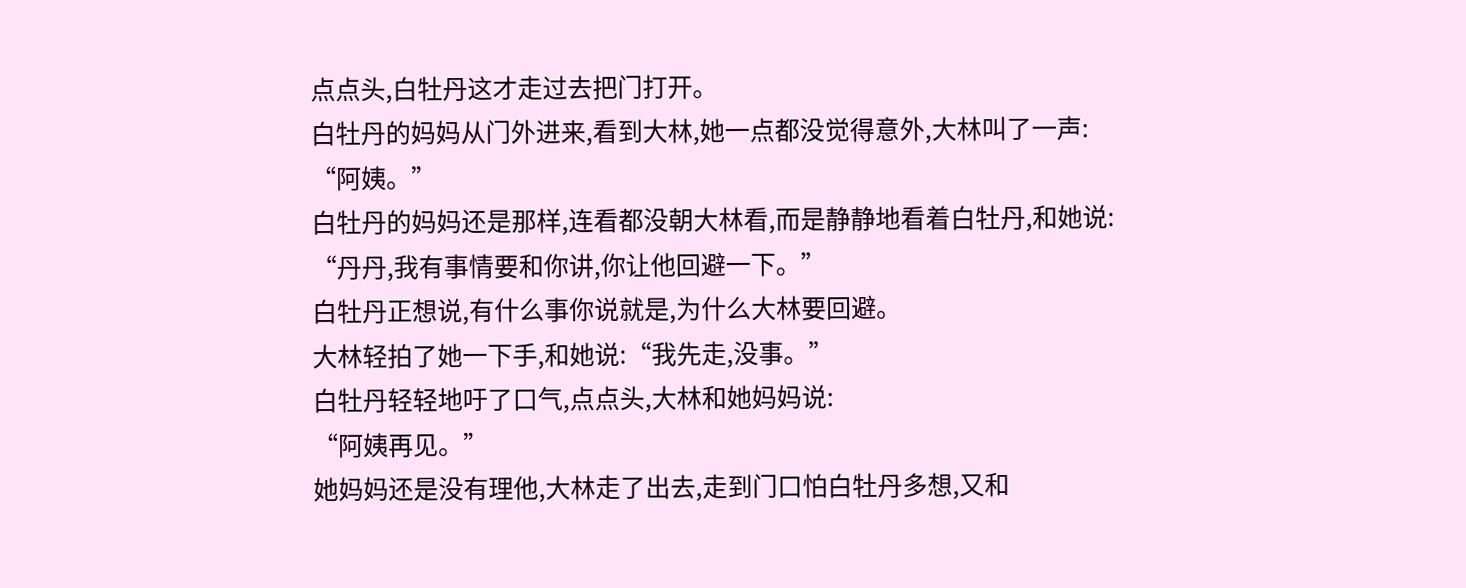点点头,白牡丹这才走过去把门打开。
白牡丹的妈妈从门外进来,看到大林,她一点都没觉得意外,大林叫了一声:
“阿姨。”
白牡丹的妈妈还是那样,连看都没朝大林看,而是静静地看着白牡丹,和她说:
“丹丹,我有事情要和你讲,你让他回避一下。”
白牡丹正想说,有什么事你说就是,为什么大林要回避。
大林轻拍了她一下手,和她说:“我先走,没事。”
白牡丹轻轻地吁了口气,点点头,大林和她妈妈说:
“阿姨再见。”
她妈妈还是没有理他,大林走了出去,走到门口怕白牡丹多想,又和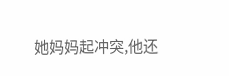她妈妈起冲突,他还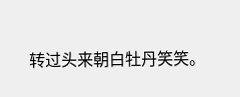转过头来朝白牡丹笑笑。